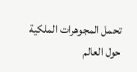تحمل المجوهرات الملكية حول العالم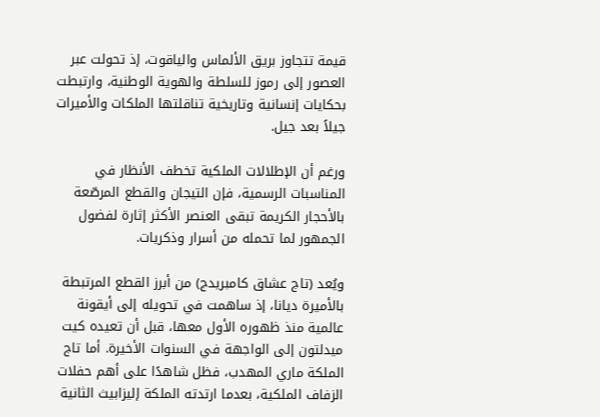قيمة تتجاوز بريق الألماس والياقوت، إذ تحولت عبر العصور إلى رموز للسلطة والهوية الوطنية، وارتبطت بحكايات إنسانية وتاريخية تناقلتها الملكات والأميرات جيلاً بعد جيل.

ورغم أن الإطلالات الملكية تخطف الأنظار في المناسبات الرسمية، فإن التيجان والقطع المرصّعة بالأحجار الكريمة تبقى العنصر الأكثر إثارة لفضول الجمهور لما تحمله من أسرار وذكريات.

ويُعد (تاج عشاق كامبريدج) من أبرز القطع المرتبطة بالأميرة ديانا، إذ ساهمت في تحويله إلى أيقونة عالمية منذ ظهوره الأول معها، قبل أن تعيده كيت ميدلتون إلى الواجهة في السنوات الأخيرة. أما تاج الملكة ماري المهدب، فظل شاهدًا على أهم حفلات الزفاف الملكية، بعدما ارتدته الملكة إليزابيث الثانية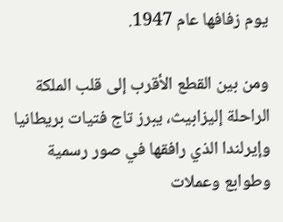يوم زفافها عام 1947.

ومن بين القطع الأقرب إلى قلب الملكة الراحلة إليزابيث، يبرز تاج فتيات بريطانيا وإيرلندا الذي رافقها في صور رسمية وطوابع وعملات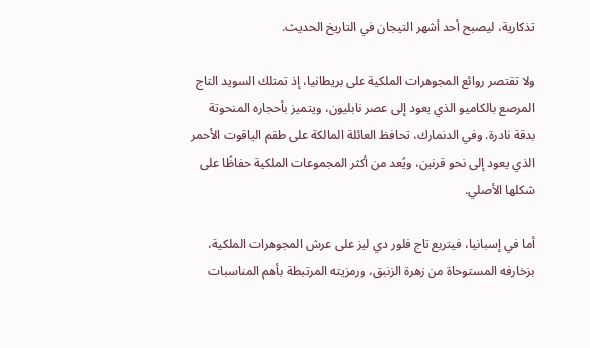تذكارية، ليصبح أحد أشهر التيجان في التاريخ الحديث.

ولا تقتصر روائع المجوهرات الملكية على بريطانيا، إذ تمتلك السويد التاج المرصع بالكاميو الذي يعود إلى عصر نابليون، ويتميز بأحجاره المنحوتة بدقة نادرة. وفي الدنمارك، تحافظ العائلة المالكة على طقم الياقوت الأحمر الذي يعود إلى نحو قرنين، ويُعد من أكثر المجموعات الملكية حفاظًا على شكلها الأصلي.

أما في إسبانيا، فيتربع تاج فلور دي ليز على عرش المجوهرات الملكية، بزخارفه المستوحاة من زهرة الزنبق، ورمزيته المرتبطة بأهم المناسبات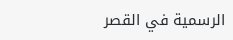الرسمية في القصر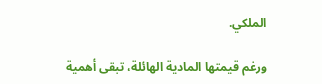الملكي.

ورغم قيمتها المادية الهائلة، تبقى أهمية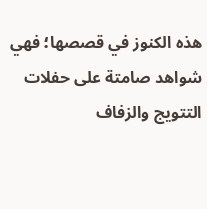هذه الكنوز في قصصها؛ فهي شواهد صامتة على حفلات التتويج والزفاف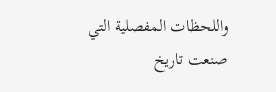واللحظات المفصلية التي صنعت تاريخ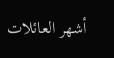أشهر العائلات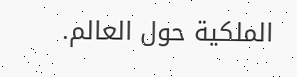الملكية حول العالم.